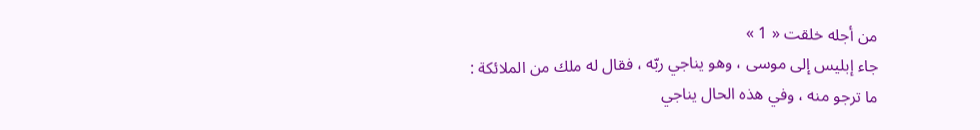من أجله خلقت « 1 »
جاء إبليس إلى موسى ، وهو يناجي ربّه ، فقال له ملك من الملائكة :
ما ترجو منه ، وفي هذه الحال يناجي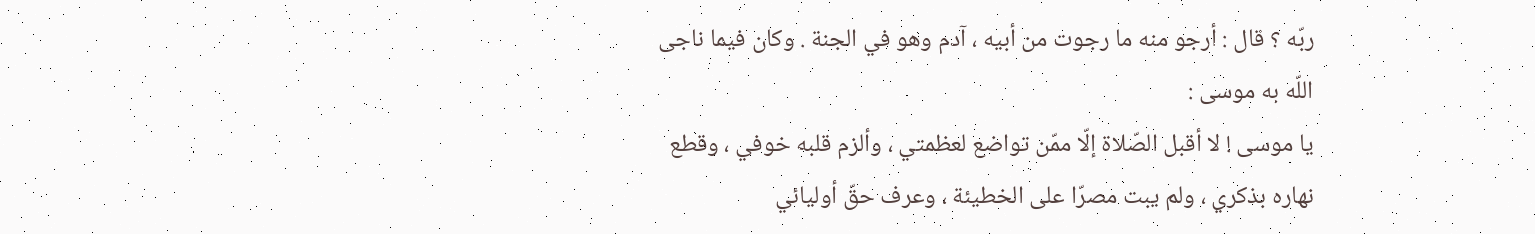ربّه ؟ قال : أرجو منه ما رجوت من أبيه ، آدم وهو في الجنة . وكان فيما ناجى اللّه به موسى :
يا موسى ! لا أقبل الصّلاة إلّا ممّن تواضع لعظمتي ، وألزم قلبه خوفي ، وقطع نهاره بذكري ، ولم يبت مصرّا على الخطيئة ، وعرف حقّ أوليائي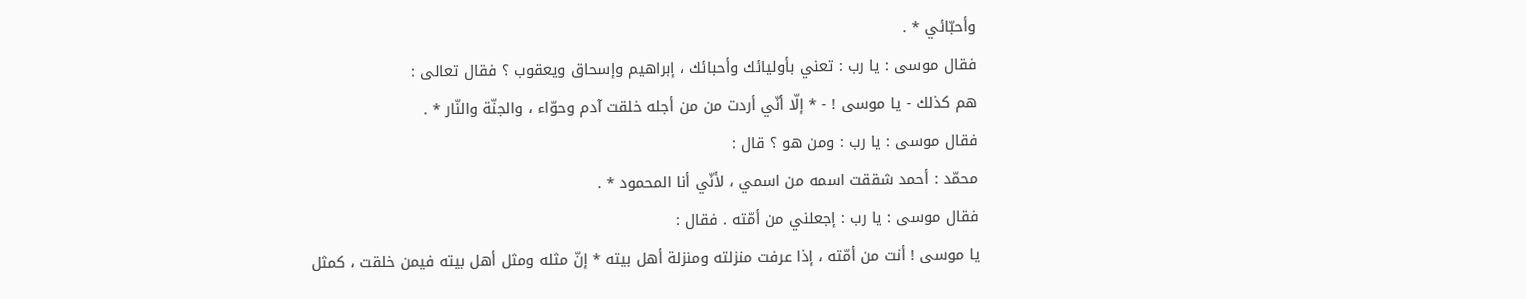وأحبّائي * .
فقال موسى : يا رب : تعني بأوليائك وأحبائك ، إبراهيم وإسحاق ويعقوب ؟ فقال تعالى :
هم كذلك - يا موسى ! - * إلّا أنّي أردت من من أجله خلقت آدم وحوّاء ، والجنّة والنّار * .
فقال موسى : يا رب : ومن هو ؟ قال :
محمّد : أحمد شققت اسمه من اسمي ، لأنّي أنا المحمود * .
فقال موسى : يا رب : إجعلني من أمّته . فقال :
يا موسى ! أنت من أمّته ، إذا عرفت منزلته ومنزلة أهل بيته * إنّ مثله ومثل أهل بيته فيمن خلقت ، كمثل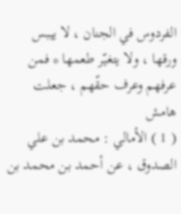الفردوس في الجنان ، لا ييبس ورقها ، ولا يتغيّر طعمها * فمن عرفهم وعرف حقّهم ، جعلت
هامش
( 1 ) الأمالي : محمد بن علي الصدوق ، عن أحمد بن محمد بن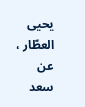يحيى العطّار ، عن سعد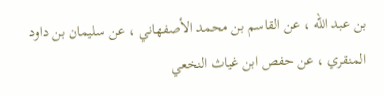بن عبد اللّه ، عن القاسم بن محمد الأصفهاني ، عن سليمان بن داود المنقري ، عن حفص ابن غياث النخعي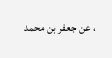، عن جعفر بن محمد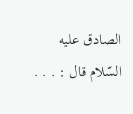الصادق عليه السّلام قال : . . .